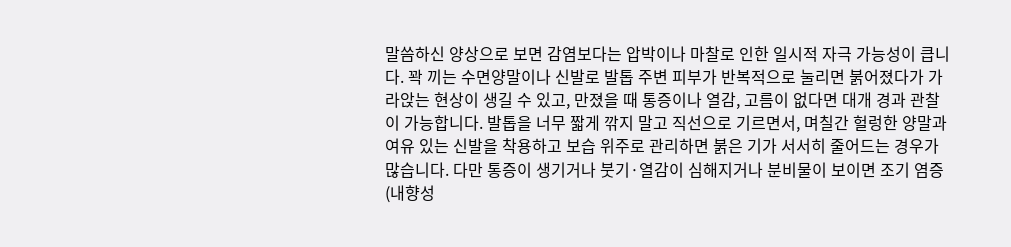말씀하신 양상으로 보면 감염보다는 압박이나 마찰로 인한 일시적 자극 가능성이 큽니다. 꽉 끼는 수면양말이나 신발로 발톱 주변 피부가 반복적으로 눌리면 붉어졌다가 가라앉는 현상이 생길 수 있고, 만졌을 때 통증이나 열감, 고름이 없다면 대개 경과 관찰이 가능합니다. 발톱을 너무 짧게 깎지 말고 직선으로 기르면서, 며칠간 헐렁한 양말과 여유 있는 신발을 착용하고 보습 위주로 관리하면 붉은 기가 서서히 줄어드는 경우가 많습니다. 다만 통증이 생기거나 붓기·열감이 심해지거나 분비물이 보이면 조기 염증(내향성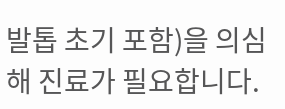발톱 초기 포함)을 의심해 진료가 필요합니다.